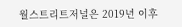월스트리트저널은 2019년 이후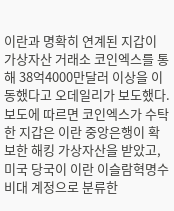이란과 명확히 연계된 지갑이 가상자산 거래소 코인엑스를 통해 38억4000만달러 이상을 이동했다고 오데일리가 보도했다.
보도에 따르면 코인엑스가 수탁한 지갑은 이란 중앙은행이 확보한 해킹 가상자산을 받았고, 미국 당국이 이란 이슬람혁명수비대 계정으로 분류한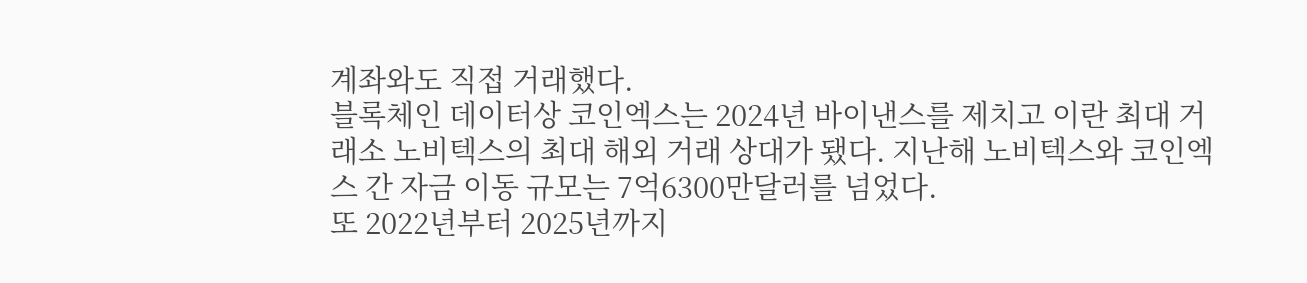계좌와도 직접 거래했다.
블록체인 데이터상 코인엑스는 2024년 바이낸스를 제치고 이란 최대 거래소 노비텍스의 최대 해외 거래 상대가 됐다. 지난해 노비텍스와 코인엑스 간 자금 이동 규모는 7억6300만달러를 넘었다.
또 2022년부터 2025년까지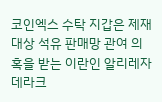코인엑스 수탁 지갑은 제재 대상 석유 판매망 관여 의혹을 받는 이란인 알리레자 데라크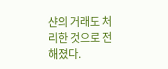샨의 거래도 처리한 것으로 전해졌다.